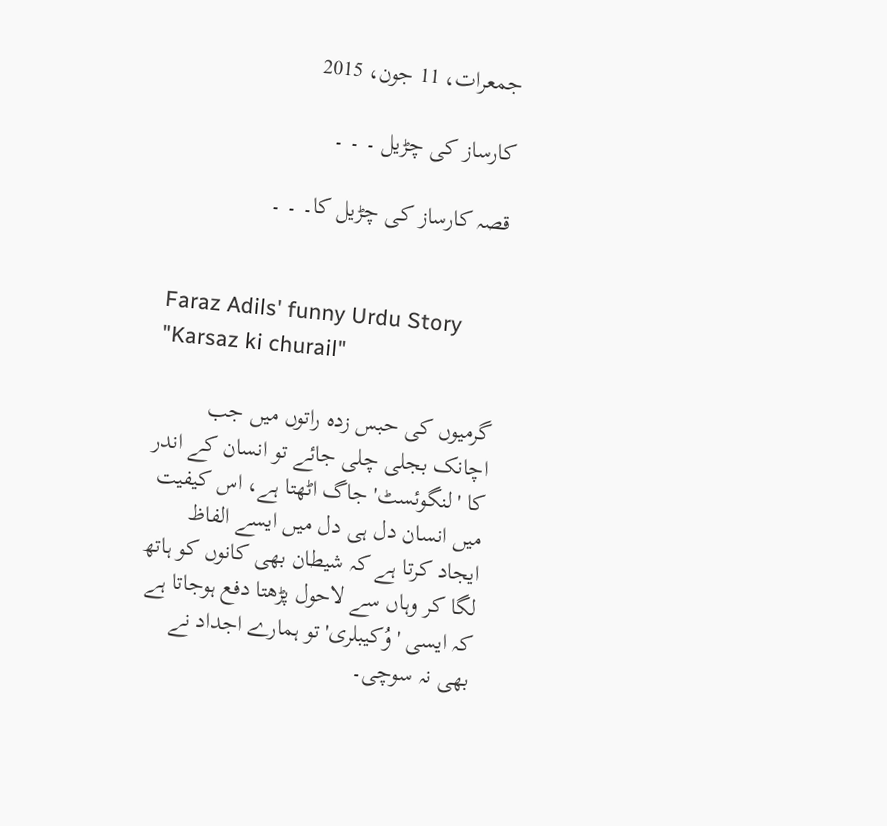جمعرات، 11 جون، 2015

کارساز کی چڑیل ۔ ۔ ۔

قصہ کارساز کی چڑیل کا۔ ۔ ۔


Faraz Adils' funny Urdu Story "Karsaz ki churail"

گرمیوں کی حبس زدہ راتوں میں جب اچانک بجلی چلی جائے تو انسان کے اندر کا 'لنگوئسٹ' جاگ اٹھتا ہے، اس کیفیت میں انسان دل ہی دل میں ایسے الفاظ ایجاد کرتا ہے کہ شیطان بھی کانوں کو ہاتھ لگا کر وہاں سے لاحول پڑھتا دفع ہوجاتا ہے کہ ایسی 'وُکیبلری' تو ہمارے اجداد نے بھی نہ سوچی۔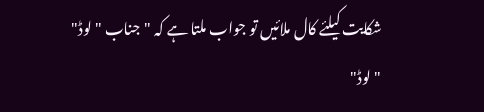شکایت کیلئے کال ملائیں تو جواب ملتا ہے کہ "جناب "لوڈ"
"لوڈ"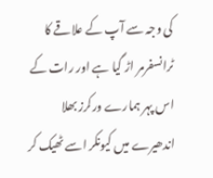کی وجہ سے آپ کے علاقے کا ٹرانسفرمر اڑ گیا ہے اور رات کے اس پہر ہمارے ورکرز بھلا اندھیرے میں کیونکر اسے ٹھیک کر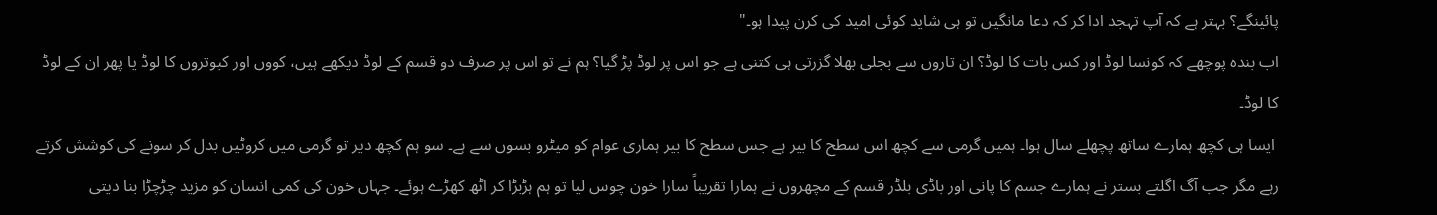پائینگے؟ بہتر ہے کہ آپ تہجد ادا کر کہ دعا مانگیں تو ہی شاید کوئی امید کی کرن پیدا ہو۔"
اب بندہ پوچھے کہ کونسا لوڈ اور کس بات کا لوڈ؟ ان تاروں سے بجلی بھلا گزرتی ہی کتنی ہے جو اس پر لوڈ پڑ گیا؟ ہم نے تو اس پر صرف دو قسم کے لوڈ دیکھے ہیں، کووں اور کبوتروں کا لوڈ یا پھر ان کے لوڈ کا لوڈ۔
 ایسا ہی کچھ ہمارے ساتھ پچھلے سال ہوا۔ ہمیں گرمی سے کچھ اس سطح کا بیر ہے جس سطح کا بیر ہماری عوام کو میٹرو بسوں سے ہے۔ سو ہم کچھ دیر تو گرمی میں کروٹیں بدل کر سونے کی کوشش کرتے رہے مگر جب آگ اگلتے بستر نے ہمارے جسم کا پانی اور باڈی بلڈر قسم کے مچھروں نے ہمارا تقریباً سارا خون چوس لیا تو ہم ہڑبڑا کر اٹھ کھڑے ہوئے۔ جہاں خون کی کمی انسان کو مزید چڑچڑا بنا دیتی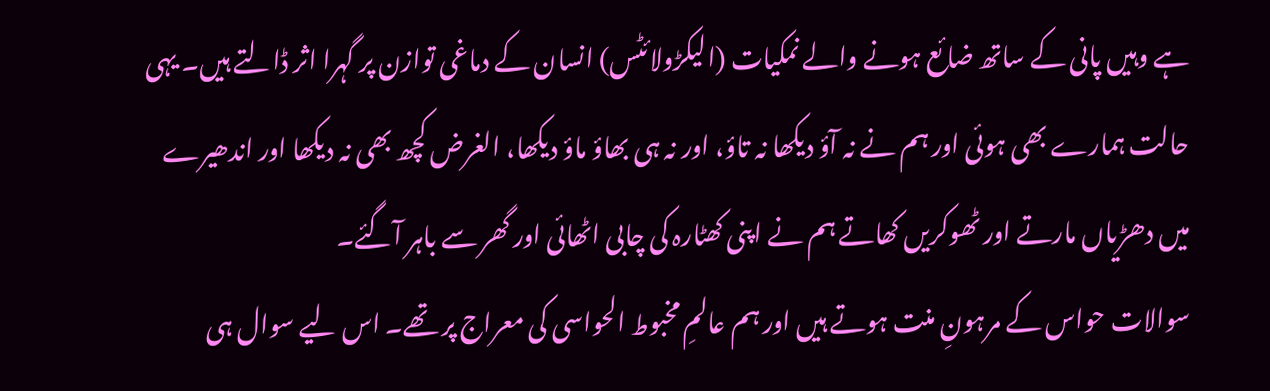ہے وہیں پانی کے ساتھ ضائع ہونے والے نمکیات (الیکڑولائٹس) انسان کے دماغی توازن پر گہرا اثر ڈالتے ہیں۔ یہی حالت ہمارے بھی ہوئی اور ہم نے نہ آؤ دیکھا نہ تاؤ، اور نہ ہی بھاؤ ماؤ دیکھا، الغرض کچھ بھی نہ دیکھا اور اندھیرے میں دھڑیاں مارتے اور ٹھوکریں کھاتے ہم نے اپنی کھٹارہ کی چابی اٹھائی اور گھر سے باہر آگئے۔
سوالات حواس کے مرہونِ منت ہوتے ہیں اور ہم عالمِ مخبوط الحواسی کی معراج پر تھے۔ اس لیے سوال ہی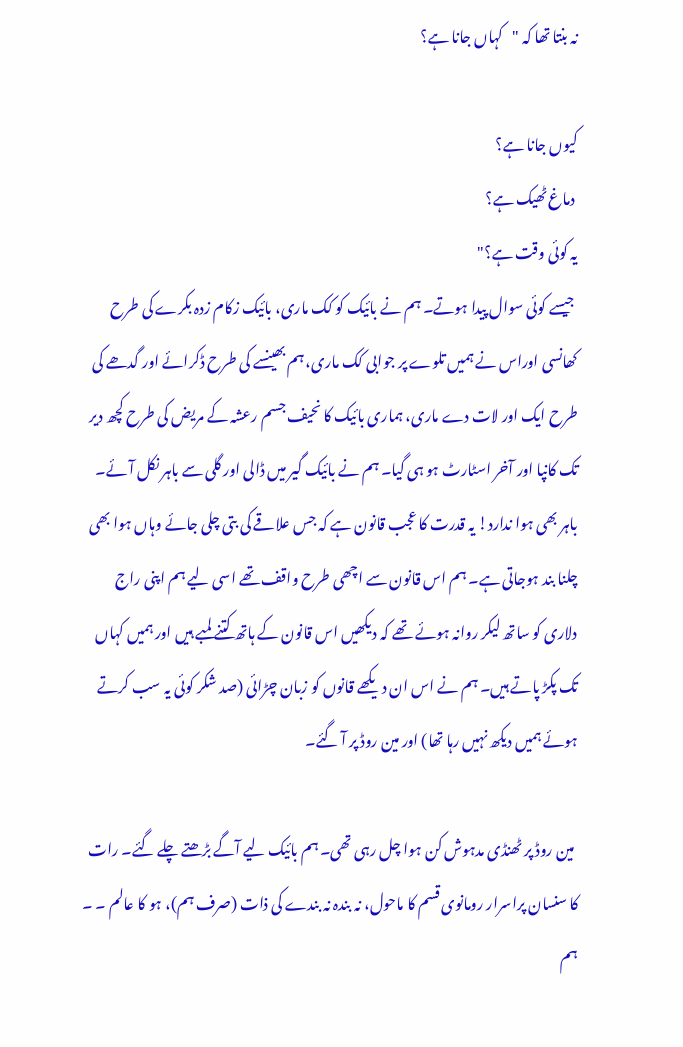نہ بنتا تھا کہ "کہاں جانا ہے؟

کیوں جانا ہے؟
 دماغ ٹھیک ہے؟
یہ کوئی وقت ہے؟"
 جیسے کوئی سوال پیدا ہوتے۔ ہم نے بائیک کو کک ماری، بائیک زکام زدہ بکرے کی طرح کھانسی اوراس نے ہمیں تلوے پر جوابی کک ماری، ہم بھینسے کی طرح ڈکرائے اور گدھے کی طرح ایک اور لات دے ماری، ہماری بائیک کا نحیف جسم رعشہ کے مریض کی طرح کچھ دیر تک کانپا اور آخر اسٹارٹ ہو ہی گیا۔ ہم نے بائیک گیر میں ڈالی اور گلی سے باہر نکل آئے۔
باہر بھی ہوا ندارد! یہ قدرت کا عجب قانون ہے کہ جس علاقے کی بتی چلی جائے وہاں ہوا بھی چلنا بند ہوجاتی ہے۔ ہم اس قانون سے اچھی طرح واقف تھے اسی لیے ہم اپنی راج دلاری کو ساتھ لیکر روانہ ہوئے تھے کہ دیکھیں اس قانون کے ہاتھ کتنے لمبے ہیں اور ہمیں کہاں تک پکڑ پاتے ہیں۔ ہم نے اس ان دیکھے قانوں کو زبان چڑائی (صد شکر کوئی یہ سب کرتے ہوئے ہمیں دیکھ نہیں رہا تھا) اور مین روڈ پر آ گئے۔

 مین روڈ پر ٹھنڈی مدہوش کن ہوا چل رہی تھی۔ ہم بائیک لیے آگے بڑھتے چلے گئے۔ رات کا سنسان پراسرار رومانوی قسم کا ماحول، نہ بندہ نہ بندے کی ذات (صرف ہم)، ہو کا عالم ۔ ۔ ہم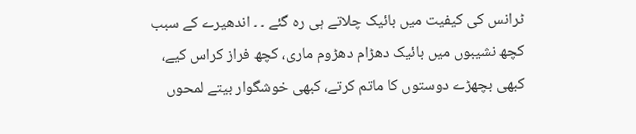ٹرانس کی کیفیت میں بائیک چلاتے ہی رہ گئے ۔ ۔ اندھیرے کے سبب کچھ نشیبوں میں بائیک دھڑام دھڑوم ماری، کچھ فراز کراس کیے، کبھی بچھڑے دوستوں کا ماتم کرتے، کبھی خوشگوار بیتے لمحوں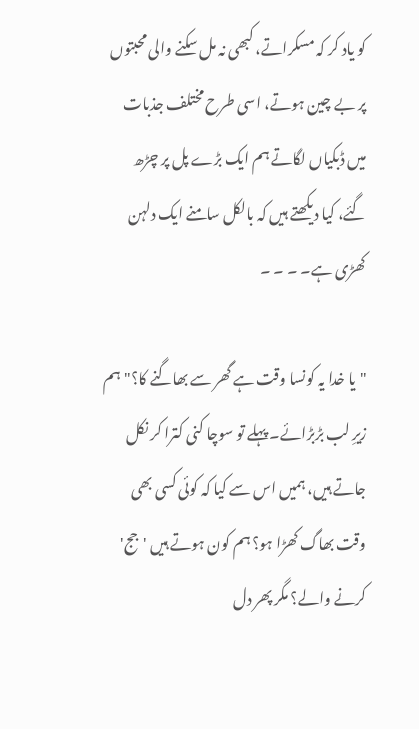کو یاد کر کہ مسکراتے، کبھی نہ مل سکنے والی محبتوں پر بے چین ہوتے، اسی طرح مختلف جذبات میں ڈبکیاں لگاتے ہم ایک بڑے پل پر چڑھ گئے، کیا دیکھتے ہیں کہ بالکل سامنے ایک دلہن کھڑی ہے۔ ۔ ۔ ۔

"یا خدا یہ کونسا وقت ہے گھر سے بھاگنے کا؟" ہم زیرِ لب بڑبڑائے۔ پہلے تو سوچا کنی کترا کر نکل جاتے ہیں، ہمیں اس سے کیا کہ کوئی کسی بھی وقت بھاگ کھڑا ہو؟ ہم کون ہوتے ہیں 'جج' کرنے والے؟ مگر پھر دل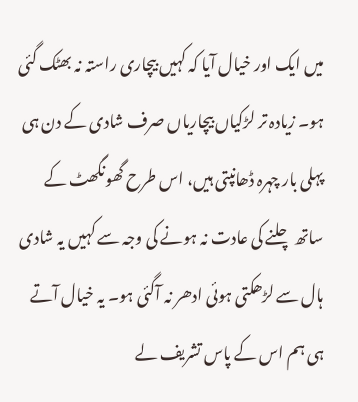میں ایک اور خیال آیا کہ کہیں بیچاری راستہ نہ بھٹک گئی ہو۔ زیادہ تر لڑکیاں بیچاریاں صرف شادی کے دن ہی پہلی بار چہرہ ڈھانپتی ہیں، اس طرح گھونگھٹ کے ساتھ چلنے کی عادت نہ ہونے کی وجہ سے کہیں یہ شادی ہال سے لڑھکتی ہوئی ادھر نہ آگئی ہو۔ یہ خیال آتے ہی ہم اس کے پاس تشریف لے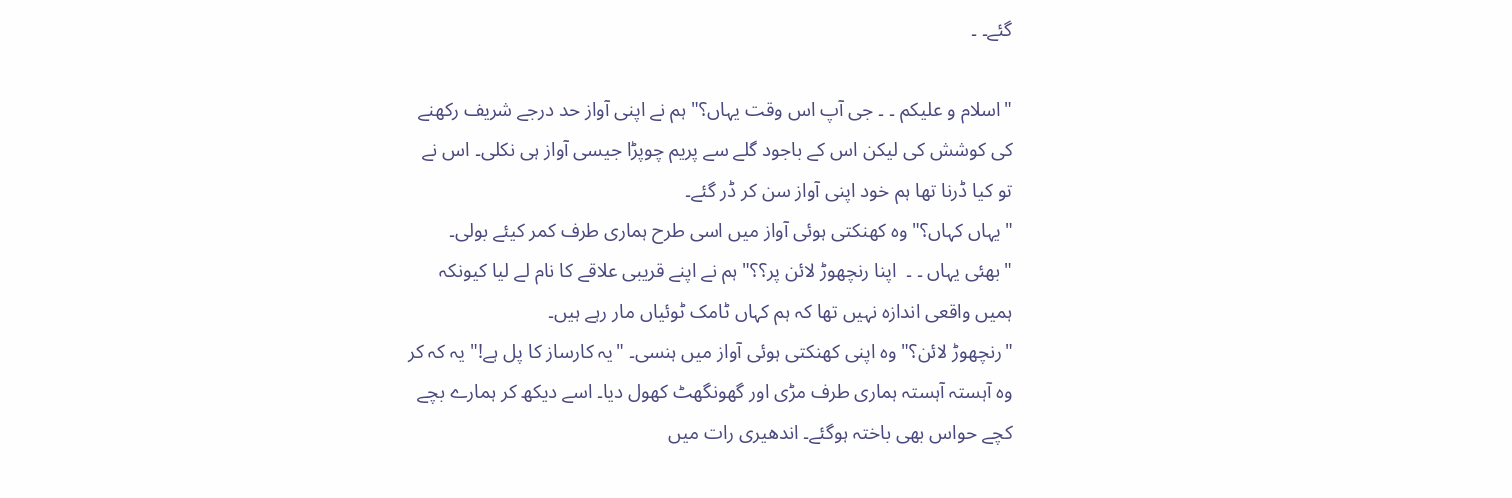گئے۔ ۔

"اسلام و علیکم ۔ ۔ جی آپ اس وقت یہاں؟" ہم نے اپنی آواز حد درجے شریف رکھنے کی کوشش کی لیکن اس کے باجود گلے سے پریم چوپڑا جیسی آواز ہی نکلی۔ اس نے تو کیا ڈرنا تھا ہم خود اپنی آواز سن کر ڈر گئے۔
"یہاں کہاں؟" وہ کھنکتی ہوئی آواز میں اسی طرح ہماری طرف کمر کیئے بولی۔
"بھئی یہاں ۔ ۔  اپنا رنچھوڑ لائن پر؟؟" ہم نے اپنے قریبی علاقے کا نام لے لیا کیونکہ ہمیں واقعی اندازہ نہیں تھا کہ ہم کہاں ٹامک ٹوئیاں مار رہے ہیں۔
"رنچھوڑ لائن؟" وہ اپنی کھنکتی ہوئی آواز میں ہنسی۔ "یہ کارساز کا پل ہے!" یہ کہ کر وہ آہستہ آہستہ ہماری طرف مڑی اور گھونگھٹ کھول دیا۔ اسے دیکھ کر ہمارے بچے کچے حواس بھی باختہ ہوگئے۔ اندھیری رات میں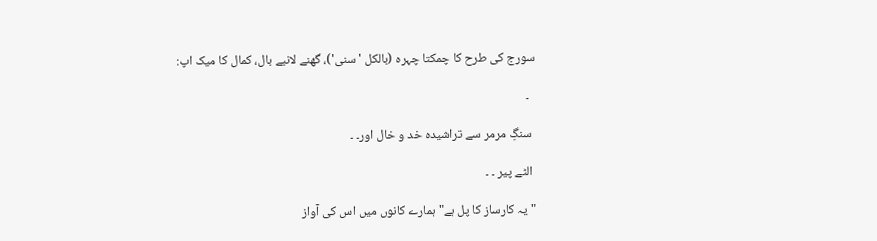سورج کی طرح کا چمکتا چہرہ (بالکل 'سنی')، گھنے لانبے بال، کمال کا میک اپ:

  ۔

 سنگِ مرمر سے تراشیدہ خد و خال اور۔ ۔

 الٹے پیر ۔ ۔

"یہ کارساز کا پل ہے" ہمارے کانوں میں اس کی آواز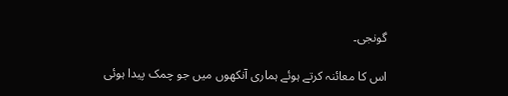گونجی۔

اس کا معائنہ کرتے ہوئے ہماری آنکھوں میں جو چمک پیدا ہوئی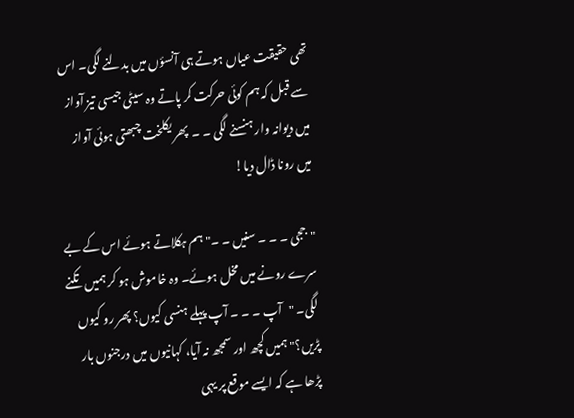تھی حقیقت عیاں ہوتے ہی آنسؤں میں بدلنے لگی۔ اس سے قبل کہ ہم کوئی حرکت کر پاتے وہ سیٹی جیسی تیز آواز میں دیوانہ وار ہنسنے لگی ۔ ۔  پھر یکلخت چبھتی ہوئی آواز میں رونا ڈال دیا!

"ججی ۔ ۔ ۔ سنیں ۔ ۔" ہم ہکلاتے ہوئے اس کے بے سرے رونے میں مخل ہوئے۔ وہ خاموش ہو کر ہمیں تکنے لگی۔ "آپ ۔ ۔ ۔ آپ پہلے ہنسی کیوں؟ پھر رو کیوں پڑیں؟" ہمیں کچھ اور سمجھ نہ آیا، کہانیوں میں درجنوں بار پڑھا ہے کہ ایسے موقع پر یہی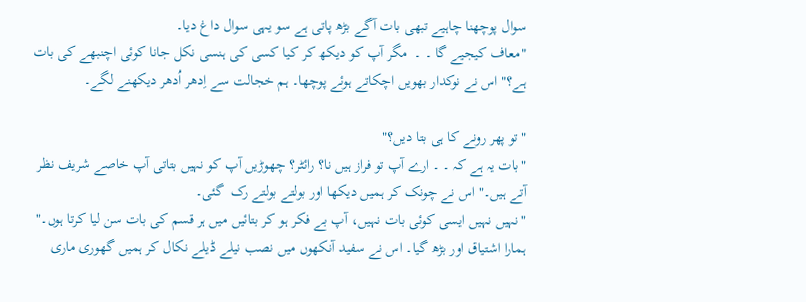سوال پوچھنا چاہیے تبھی بات آگے بڑھ پاتی ہے سو یہی سوال داغ دیا۔
"معاف کیجیے گا ۔ ۔  مگر آپ کو دیکھ کر کیا کسی کی ہنسی نکل جانا کوئی اچنبھے کی بات ہے؟" اس نے نوکدار بھویں اچکاتے ہوئے پوچھا۔ ہم خجالت سے اِدھر اُدھر دیکھنے لگے۔

"تو پھر رونے کا ہی بتا دیں؟"
"بات یہ ہے کہ ۔ ۔ ارے آپ تو فراز ہیں نا؟ رائٹر؟ چھوڑیں آپ کو نہیں بتاتی آپ خاصے شریف نظر آتے ہیں۔" اس نے چونک کر ہمیں دیکھا اور بولتے بولتے رک  گئی۔
"نہیں نہیں ایسی کوئی بات نہیں، آپ بے فکر ہو کر بتائیں میں ہر قسم کی بات سن لیا کرتا ہوں۔" ہمارا اشتیاق اور بڑھ گیا۔ اس نے سفید آنکھوں میں نصب نیلے ڈیلے نکال کر ہمیں گھوری ماری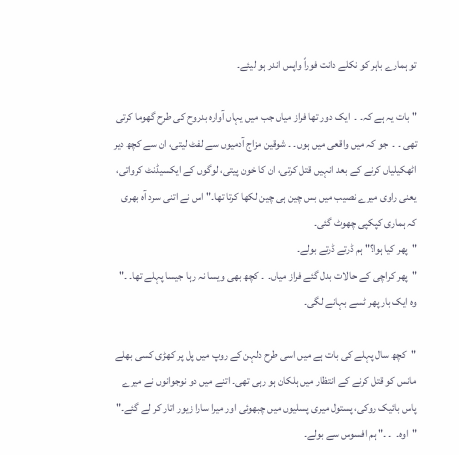تو ہمارے باہر کو نکلے دانت فوراً واپس اندر ہو لیئے۔

"بات یہ ہے کہ۔ ۔  ایک دور تھا فراز میاں جب میں یہاں آوارہ بدروح کی طرح گھوما کرتی تھی ۔ ۔  جو کہ میں واقعی میں ہوں۔ ۔ شوقین مزاج آدمیوں سے لفٹ لیتی، ان سے کچھ دیر اٹھکیلیاں کرنے کے بعد انہیں قتل کرتی، ان کا خون پیتی، لوگوں کے ایکسیڈنٹ کرواتی، یعنی راوی میرے نصیب میں بس چین ہی چین لکھا کرتا تھا۔" اس نے اتنی سرد آہ بھری کہ ہماری کپکپی چھوٹ گئی۔
"پھر کیا ہوا؟" ہم ڈرتے ڈرتے بولے۔
"پھر کراچی کے حالات بدل گئے فراز میاں۔  ۔ کچھ بھی ویسا نہ رہا جیسا پہلے تھا۔ ۔" وہ ایک بار پھر ٹسے بہانے لگی۔

"کچھ سال پہلے کی بات ہے میں اسی طرح دلہن کے روپ میں پل پر کھڑی کسی بھلے مانس کو قتل کرنے کے انتظار میں ہلکان ہو رہی تھی۔ اتنے میں دو نوجوانوں نے میرے پاس بائیک روکی، پستول میری پسلیوں میں چبھوئی اور میرا سارا زیور اتار کر لے گئے۔"
"اوہ۔  ۔ ۔" ہم افسوس سے بولے۔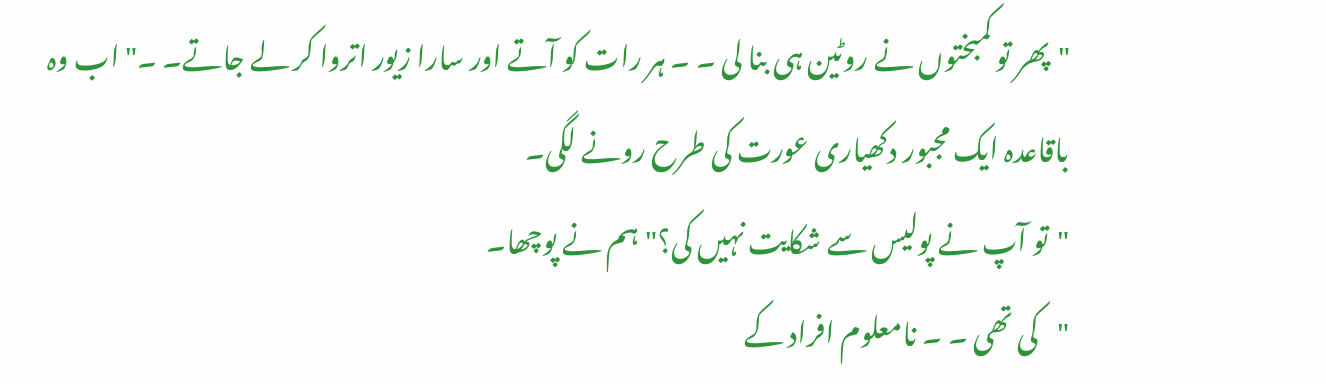"پھر تو کمبختوں نے روٹین ہی بنا لی ۔ ۔ ہر رات کو آتے اور سارا زیور اتروا کر لے جاتے۔ ۔" اب وہ باقاعدہ ایک مجبور دکھیاری عورت کی طرح رونے لگی۔
"تو آپ نے پولیس سے شکایت نہیں کی؟" ہم نے پوچھا۔
"کی تھی ۔ ۔ نامعلوم افراد کے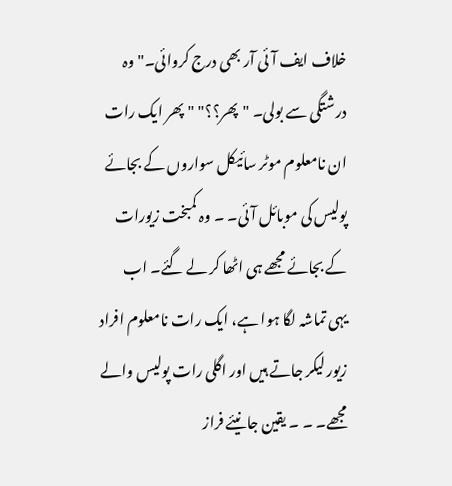خلاف ایف آئی آر بھی درج کروائی۔" وہ درشتگی سے بولی۔ "پھر؟؟" "پھر ایک رات ان نامعلوم موٹر سائیکل سواروں کے بجائے پولیس کی موبائل آئی۔ ۔ وہ کمبخت زیورات کے بجائے مجھے ہی اٹھا کر لے گئے۔ اب یہی تماشہ لگا ہوا ہے، ایک رات نامعلوم افراد زیور لیکر جاتے ہیں اور اگلی رات پولیس والے مجھے۔ ۔ ۔ یقین جانیئے فراز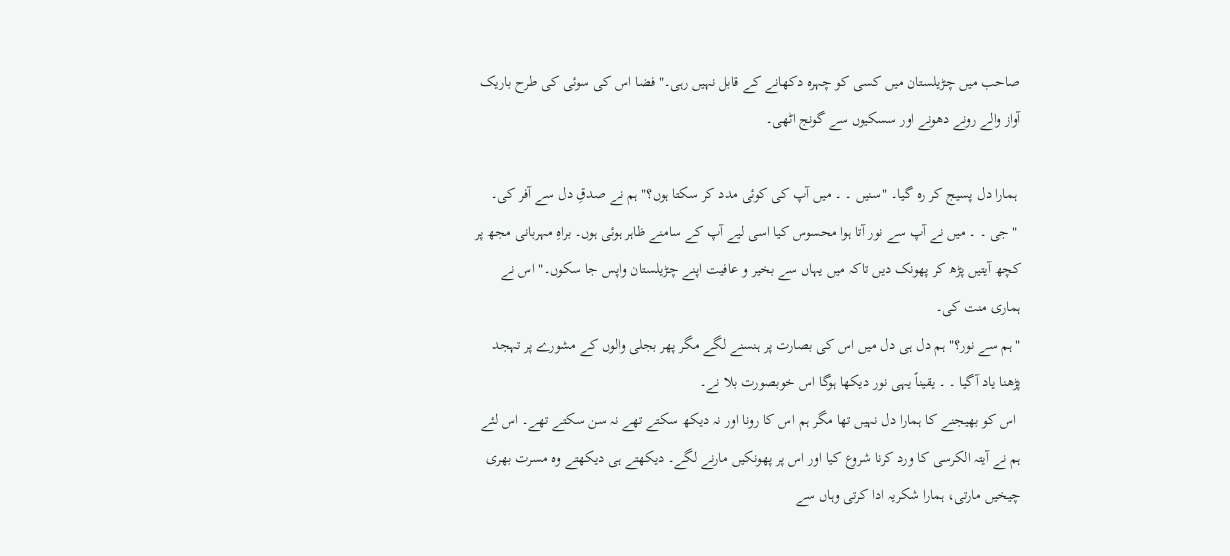صاحب میں چڑیلستان میں کسی کو چہرہ دکھانے کے قابل نہیں رہی۔" فضا اس کی سوئی کی طرح باریک آواز والے رونے دھونے اور سسکیوں سے گونج اٹھی۔

 ہمارا دل پسیج کر رہ گیا۔ "سنیں ۔ ۔ میں آپ کی کوئی مدد کر سکتا ہوں؟" ہم نے صدقِ دل سے آفر کی۔
 "جی ۔ ۔ میں نے آپ سے نور آتا ہوا محسوس کیا اسی لیے آپ کے سامنے ظاہر ہوئی ہوں۔ براہِ مہربانی مجھ پر کچھ آیتیں پڑھ کر پھونک دیں تاکہ میں یہاں سے بخیر و عافیت اپنے چڑیلستان واپس جا سکوں۔" اس نے ہماری منت کی۔
"ہم سے نور؟" ہم دل ہی دل میں اس کی بصارت پر ہنسنے لگے مگر پھر بجلی والوں کے مشورے پر تہجد پڑھنا یاد آگیا ۔ ۔ یقیناً یہی نور دیکھا ہوگا اس خوبصورت بلا نے۔
 اس کو بھیجنے کا ہمارا دل نہیں تھا مگر ہم اس کا رونا اور نہ دیکھ سکتے تھے نہ سن سکتے تھے۔ اس لئے ہم نے آیتہ الکرسی کا ورد کرنا شروع کیا اور اس پر پھونکیں مارنے لگے۔ دیکھتے ہی دیکھتے وہ مسرت بھری چیخیں مارتی، ہمارا شکریہ ادا کرتی وہاں سے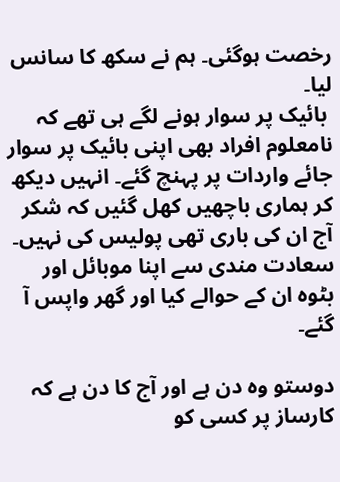رخصت ہوگئی۔ ہم نے سکھ کا سانس لیا۔
 بائیک پر سوار ہونے لگے ہی تھے کہ نامعلوم افراد بھی اپنی بائیک پر سوار جائے واردات پر پہنچ گئے۔ انہیں دیکھ کر ہماری باچھیں کھل گئیں کہ شکر آج ان کی باری تھی پولیس کی نہیں۔ سعادت مندی سے اپنا موبائل اور بٹوہ ان کے حوالے کیا اور گھر واپس آ گئے۔

دوستو وہ دن ہے اور آج کا دن ہے کہ کارساز پر کسی کو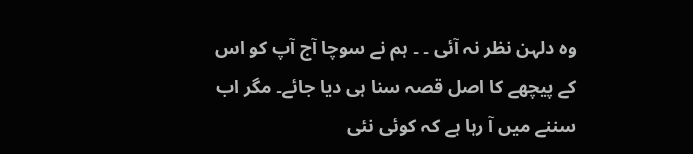وہ دلہن نظر نہ آئی ۔ ۔ ہم نے سوچا آج آپ کو اس کے پیچھے کا اصل قصہ سنا ہی دیا جائے۔ مگر اب سننے میں آ رہا ہے کہ کوئی نئی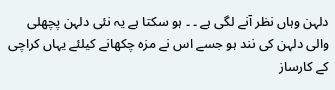دلہن وہاں نظر آنے لگی ہے ۔ ۔ ہو سکتا ہے یہ نئی دلہن پچھلی والی دلہن کی نند ہو جسے اس نے مزہ چکھانے کیلئے یہاں کراچی کے کارساز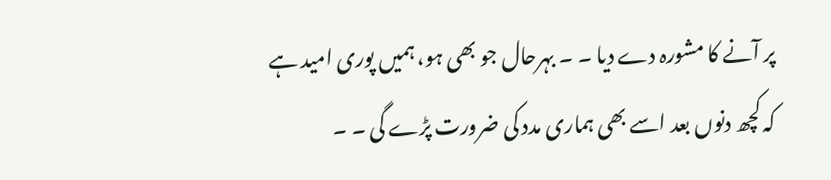پر آنے کا مشورہ دے دیا ۔ ۔ بہرحال جو بھی ہو، ہمیں پوری امید ہے کہ کچھ دنوں بعد اسے بھی ہماری مدد کی ضرورت پڑے گی ۔ ۔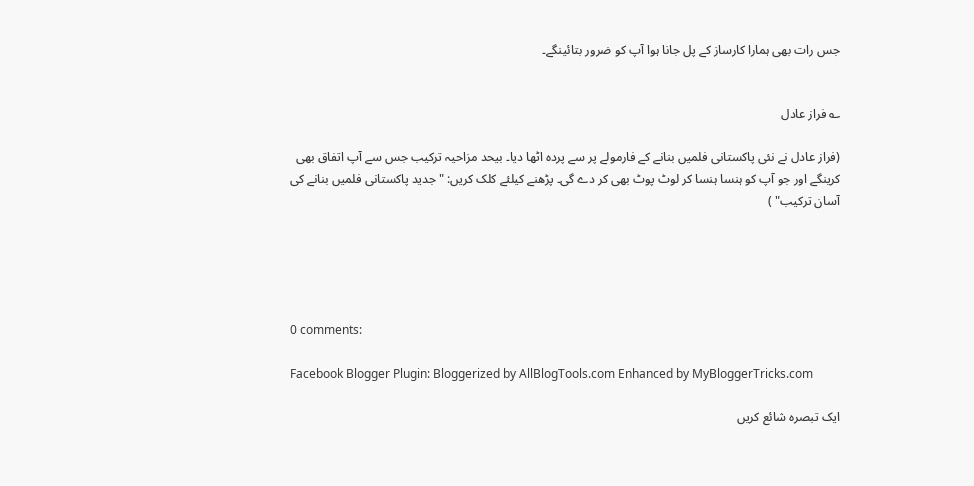جس رات بھی ہمارا کارساز کے پل جانا ہوا آپ کو ضرور بتائینگے۔


؎ فراز عادل

(فراز عادل نے نئی پاکستانی فلمیں بنانے کے فارمولے پر سے پردہ اٹھا دیا۔ بیحد مزاحیہ ترکیب جس سے آپ اتفاق بھی کرینگے اور جو آپ کو ہنسا ہنسا کر لوٹ پوٹ بھی کر دے گی۔ پڑھنے کیلئے کلک کریں: "جدید پاکستانی فلمیں بنانے کی آسان ترکیب" )





0 comments:

Facebook Blogger Plugin: Bloggerized by AllBlogTools.com Enhanced by MyBloggerTricks.com

ایک تبصرہ شائع کریں